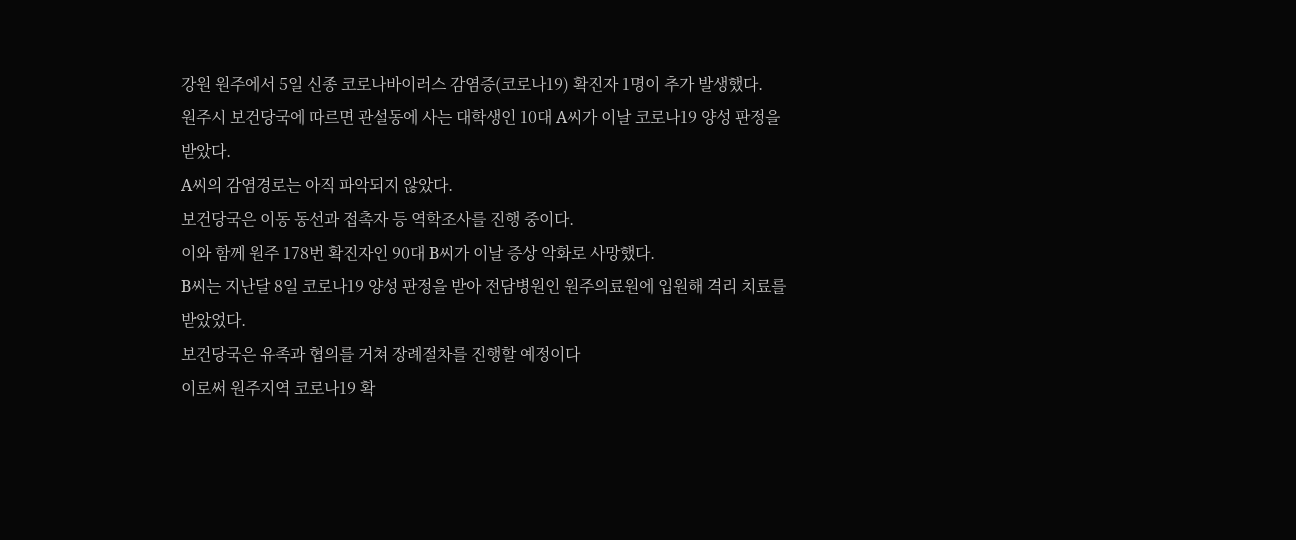강원 원주에서 5일 신종 코로나바이러스 감염증(코로나19) 확진자 1명이 추가 발생했다.
원주시 보건당국에 따르면 관설동에 사는 대학생인 10대 A씨가 이날 코로나19 양성 판정을 받았다.
A씨의 감염경로는 아직 파악되지 않았다.
보건당국은 이동 동선과 접촉자 등 역학조사를 진행 중이다.
이와 함께 원주 178번 확진자인 90대 B씨가 이날 증상 악화로 사망했다.
B씨는 지난달 8일 코로나19 양성 판정을 받아 전담병원인 원주의료원에 입원해 격리 치료를 받았었다.
보건당국은 유족과 협의를 거쳐 장례절차를 진행할 예정이다
이로써 원주지역 코로나19 확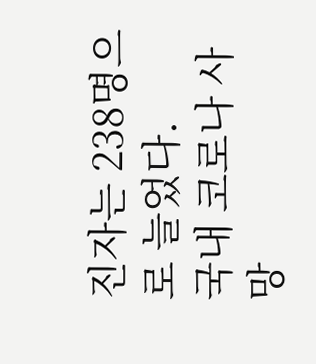진자는 238명으로 늘었다.
국내 코로나 사망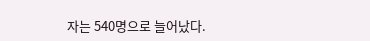자는 540명으로 늘어났다.